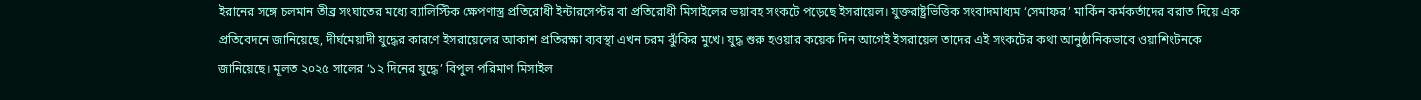ইরানের সঙ্গে চলমান তীব্র সংঘাতের মধ্যে ব্যালিস্টিক ক্ষেপণাস্ত্র প্রতিরোধী ইন্টারসেপ্টর বা প্রতিরোধী মিসাইলের ভয়াবহ সংকটে পড়েছে ইসরায়েল। যুক্তরাষ্ট্রভিত্তিক সংবাদমাধ্যম ‘সেমাফর’ মার্কিন কর্মকর্তাদের বরাত দিয়ে এক প্রতিবেদনে জানিয়েছে, দীর্ঘমেয়াদী যুদ্ধের কারণে ইসরায়েলের আকাশ প্রতিরক্ষা ব্যবস্থা এখন চরম ঝুঁকির মুখে। যুদ্ধ শুরু হওয়ার কয়েক দিন আগেই ইসরায়েল তাদের এই সংকটের কথা আনুষ্ঠানিকভাবে ওয়াশিংটনকে জানিয়েছে। মূলত ২০২৫ সালের ‘১২ দিনের যুদ্ধে’ বিপুল পরিমাণ মিসাইল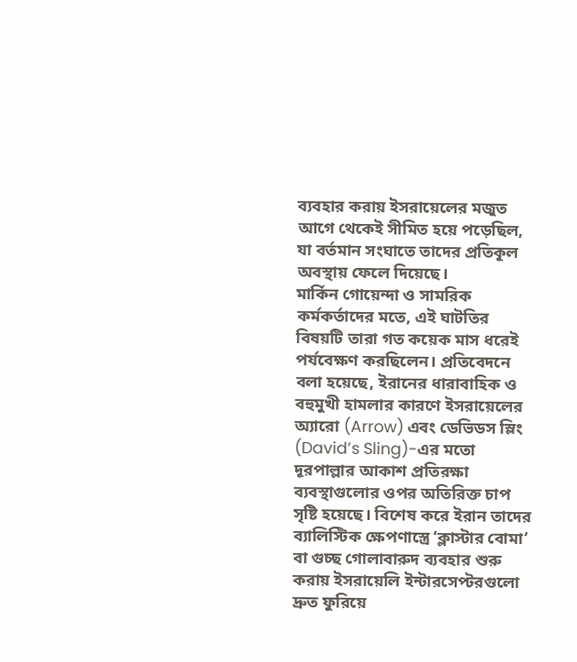ব্যবহার করায় ইসরায়েলের মজুত আগে থেকেই সীমিত হয়ে পড়েছিল, যা বর্তমান সংঘাতে তাদের প্রতিকূল অবস্থায় ফেলে দিয়েছে।
মার্কিন গোয়েন্দা ও সামরিক কর্মকর্তাদের মতে, এই ঘাটতির বিষয়টি তারা গত কয়েক মাস ধরেই পর্যবেক্ষণ করছিলেন। প্রতিবেদনে বলা হয়েছে, ইরানের ধারাবাহিক ও বহুমুখী হামলার কারণে ইসরায়েলের অ্যারো (Arrow) এবং ডেভিডস স্লিং (David’s Sling)-এর মতো দূরপাল্লার আকাশ প্রতিরক্ষা ব্যবস্থাগুলোর ওপর অতিরিক্ত চাপ সৃষ্টি হয়েছে। বিশেষ করে ইরান তাদের ব্যালিস্টিক ক্ষেপণাস্ত্রে ‘ক্লাস্টার বোমা’ বা গুচ্ছ গোলাবারুদ ব্যবহার শুরু করায় ইসরায়েলি ইন্টারসেপ্টরগুলো দ্রুত ফুরিয়ে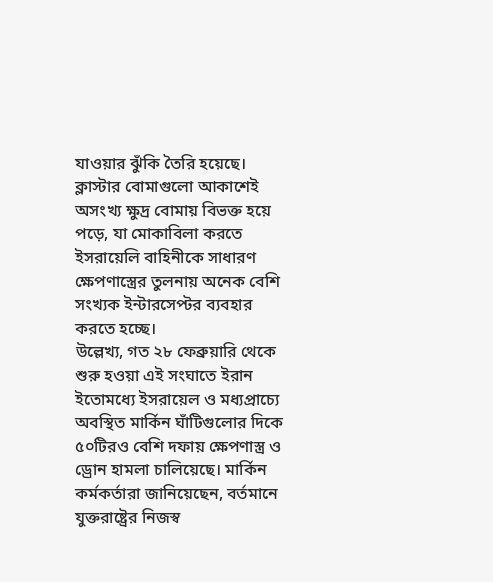যাওয়ার ঝুঁকি তৈরি হয়েছে। ক্লাস্টার বোমাগুলো আকাশেই অসংখ্য ক্ষুদ্র বোমায় বিভক্ত হয়ে পড়ে, যা মোকাবিলা করতে ইসরায়েলি বাহিনীকে সাধারণ ক্ষেপণাস্ত্রের তুলনায় অনেক বেশি সংখ্যক ইন্টারসেপ্টর ব্যবহার করতে হচ্ছে।
উল্লেখ্য, গত ২৮ ফেব্রুয়ারি থেকে শুরু হওয়া এই সংঘাতে ইরান ইতোমধ্যে ইসরায়েল ও মধ্যপ্রাচ্যে অবস্থিত মার্কিন ঘাঁটিগুলোর দিকে ৫০টিরও বেশি দফায় ক্ষেপণাস্ত্র ও ড্রোন হামলা চালিয়েছে। মার্কিন কর্মকর্তারা জানিয়েছেন, বর্তমানে যুক্তরাষ্ট্রের নিজস্ব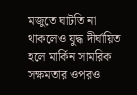মজুতে ঘাটতি না থাকলেও যুদ্ধ দীর্ঘায়িত হলে মার্কিন সামরিক সক্ষমতার ওপরও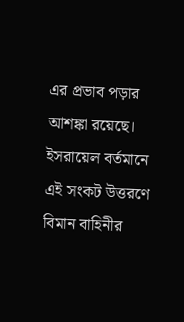এর প্রভাব পড়ার আশঙ্কা রয়েছে। ইসরায়েল বর্তমানে এই সংকট উত্তরণে বিমান বাহিনীর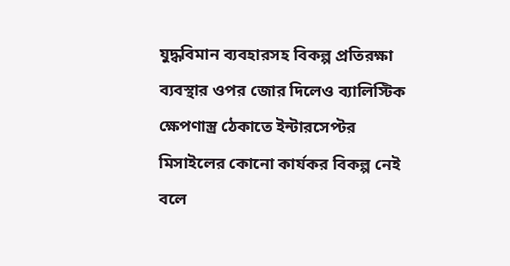যুদ্ধবিমান ব্যবহারসহ বিকল্প প্রতিরক্ষা ব্যবস্থার ওপর জোর দিলেও ব্যালিস্টিক ক্ষেপণাস্ত্র ঠেকাতে ইন্টারসেপ্টর মিসাইলের কোনো কার্যকর বিকল্প নেই বলে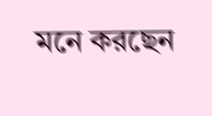মনে করছেন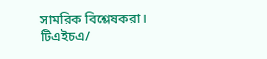সামরিক বিশ্লেষকরা।
টিএইচএ/